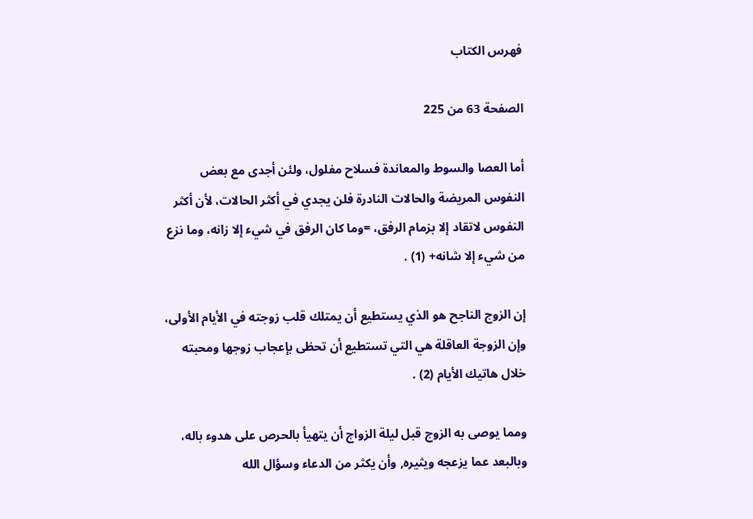فهرس الكتاب

الصفحة 63 من 225

أما العصا والسوط والمعاندة فسلاح مفلول، ولئن أجدى مع بعض النفوس المريضة والحالات النادرة فلن يجدي في أكثر الحالات، لأن أكثر النفوس لاتقاد إلا بزمام الرفق، =وما كان الرفق في شيء إلا زانه، وما نزع من شيء إلا شانه+ (1) .

إن الزوج الناجح هو الذي يستطيع أن يمتلك قلب زوجته في الأيام الأولى، وإن الزوجة العاقلة هي التي تستطيع أن تحظى بإعجاب زوجها ومحبته خلال هاتيك الأيام (2) .

ومما يوصى به الزوج قبل ليلة الزواج أن يتهيأ بالحرص على هدوء باله، وبالبعد عما يزعجه ويثيره, وأن يكثر من الدعاء وسؤال الله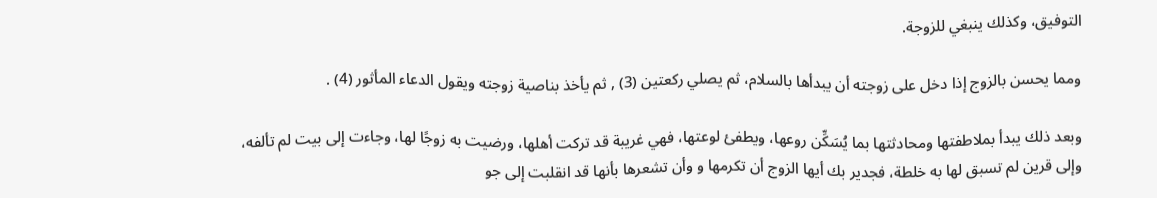التوفيق، وكذلك ينبغي للزوجة.

ومما يحسن بالزوج إذا دخل على زوجته أن يبدأها بالسلام، ثم يصلي ركعتين (3) , ثم يأخذ بناصية زوجته ويقول الدعاء المأثور (4) .

وبعد ذلك يبدأ بملاطفتها ومحادثتها بما يُسَكِّن روعها، ويطفئ لوعتها، فهي غريبة قد تركت أهلها، ورضيت به زوجًا لها، وجاءت إلى بيت لم تألفه، وإلى قرين لم تسبق لها به خلطة، فجدير بك أيها الزوج أن تكرمها و وأن تشعرها بأنها قد انقلبت إلى جو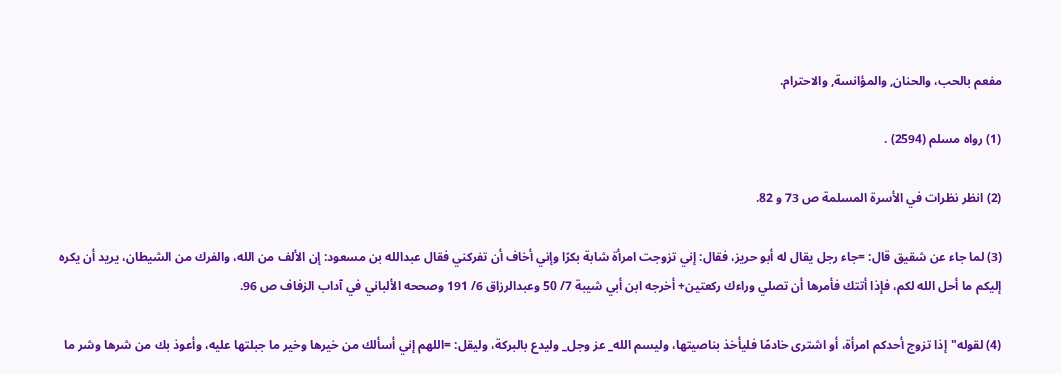مفعم بالحب، والحنان, والمؤانسة, والاحترام.

(1) رواه مسلم (2594) .

(2) انظر نظرات في الأسرة المسلمة ص 73 و 82.

(3) لما جاء عن شقيق قال: =جاء رجل يقال له أبو حريز، فقال: إني تزوجت امرأة شابة بكرًا وإني أخاف أن تفركني فقال عبدالله بن مسعود: إن الألف من الله، والفرك من الشيطان، يريد أن يكره إليكم ما أحل الله لكم، فإذا أتتك فأمرها أن تصلي وراءك ركعتين+ أخرجه ابن أبي شيبة 7/ 50 وعبدالرزاق 6/ 191 وصححه الألباني في آداب الزفاف ص 96.

(4) لقوله"إذا تزوج أحدكم امرأة، أو اشترى خادمًا فليأخذ بناصيتها، وليسم الله_ عز وجل_ وليدع بالبركة، وليقل: =اللهم إني أسألك من خيرها وخير ما جبلتها عليه، وأعوذ بك من شرها وشر ما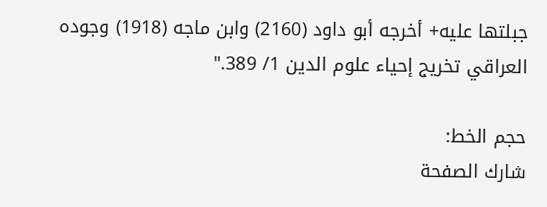جبلتها عليه+ أخرجه أبو داود (2160) وابن ماجه (1918) وجوده العراقي تخريج إحياء علوم الدين 1/ 389."

حجم الخط:
شارك الصفحة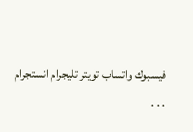فيسبوك واتساب تويتر تليجرام انستجرام
. . .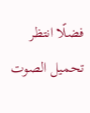فضلًا انتظر تحميل الصوت